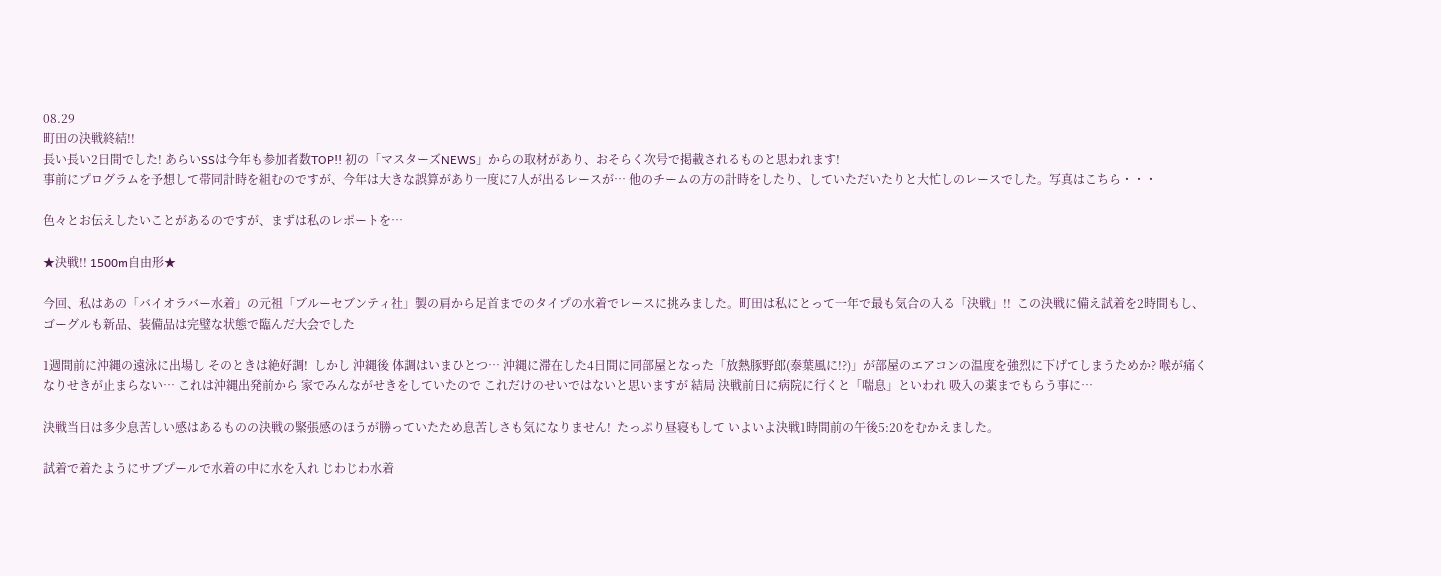08.29
町田の決戦終結!!
長い長い2日間でした! あらいSSは今年も参加者数TOP!! 初の「マスターズNEWS」からの取材があり、おそらく次号で掲載されるものと思われます!
事前にプログラムを予想して帯同計時を組むのですが、今年は大きな誤算があり一度に7人が出るレースが… 他のチームの方の計時をしたり、していただいたりと大忙しのレースでした。写真はこちら・・・

色々とお伝えしたいことがあるのですが、まずは私のレポートを…

★決戦!! 1500m自由形★

今回、私はあの「バイオラバー水着」の元祖「ブルーセブンティ社」製の肩から足首までのタイプの水着でレースに挑みました。町田は私にとって一年で最も気合の入る「決戦」!!  この決戦に備え試着を2時間もし、ゴーグルも新品、装備品は完璧な状態で臨んだ大会でした

1週間前に沖縄の遠泳に出場し そのときは絶好調!  しかし 沖縄後 体調はいまひとつ… 沖縄に滞在した4日間に同部屋となった「放熱豚野郎(泰葉風に!?)」が部屋のエアコンの温度を強烈に下げてしまうためか? 喉が痛くなりせきが止まらない… これは沖縄出発前から 家でみんながせきをしていたので これだけのせいではないと思いますが 結局 決戦前日に病院に行くと「喘息」といわれ 吸入の薬までもらう事に…

決戦当日は多少息苦しい感はあるものの決戦の緊張感のほうが勝っていたため息苦しさも気になりません!  たっぷり昼寝もして いよいよ決戦1時間前の午後5:20をむかえました。

試着で着たようにサブプールで水着の中に水を入れ じわじわ水着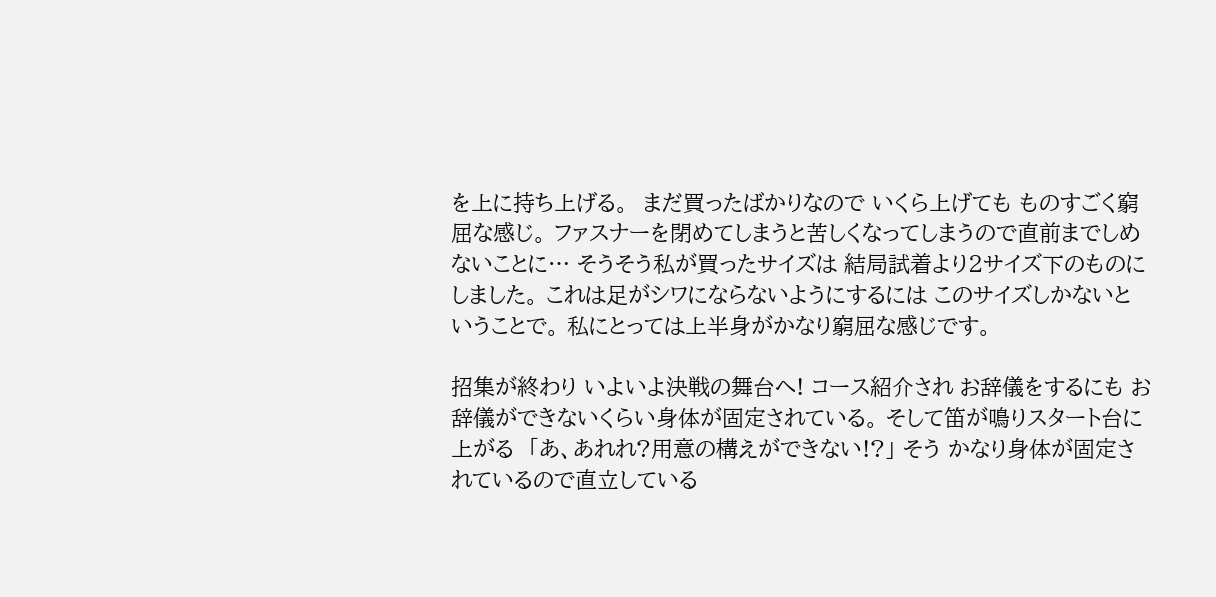を上に持ち上げる。  まだ買ったばかりなので いくら上げても ものすごく窮屈な感じ。 ファスナーを閉めてしまうと苦しくなってしまうので直前までしめないことに… そうそう私が買ったサイズは 結局試着より2サイズ下のものにしました。 これは足がシワにならないようにするには このサイズしかないということで。 私にとっては上半身がかなり窮屈な感じです。

招集が終わり いよいよ決戦の舞台へ! コース紹介され お辞儀をするにも お辞儀ができないくらい身体が固定されている。 そして笛が鳴りスタート台に上がる  「あ、あれれ?用意の構えができない!?」 そう かなり身体が固定されているので直立している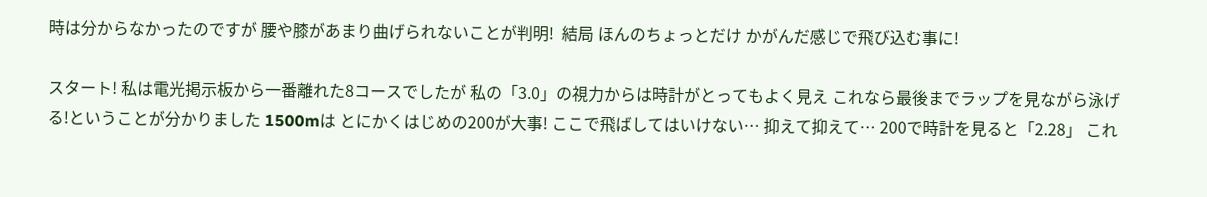時は分からなかったのですが 腰や膝があまり曲げられないことが判明!  結局 ほんのちょっとだけ かがんだ感じで飛び込む事に!

スタート! 私は電光掲示板から一番離れた8コースでしたが 私の「3.0」の視力からは時計がとってもよく見え これなら最後までラップを見ながら泳げる!ということが分かりました 1500mは とにかくはじめの200が大事! ここで飛ばしてはいけない… 抑えて抑えて… 200で時計を見ると「2.28」 これ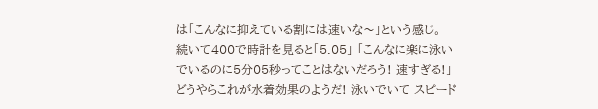は「こんなに抑えている割には速いな〜」という感じ。 続いて400で時計を見ると「5.05」 「こんなに楽に泳いでいるのに5分05秒ってことはないだろう! 速すぎる!」 どうやらこれが水着効果のようだ! 泳いでいて スピード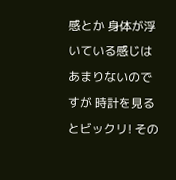感とか 身体が浮いている感じは あまりないのですが 時計を見るとビックリ! その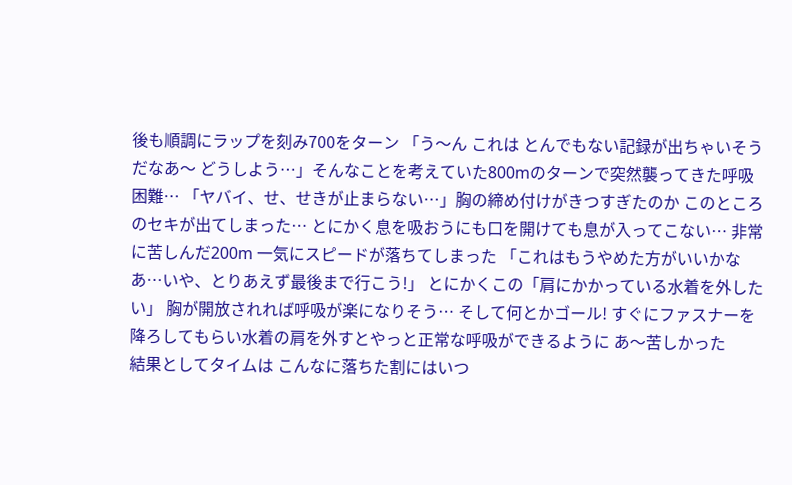後も順調にラップを刻み700をターン 「う〜ん これは とんでもない記録が出ちゃいそうだなあ〜 どうしよう…」そんなことを考えていた800mのターンで突然襲ってきた呼吸困難… 「ヤバイ、せ、せきが止まらない…」胸の締め付けがきつすぎたのか このところのセキが出てしまった… とにかく息を吸おうにも口を開けても息が入ってこない… 非常に苦しんだ200m 一気にスピードが落ちてしまった 「これはもうやめた方がいいかなあ…いや、とりあえず最後まで行こう!」 とにかくこの「肩にかかっている水着を外したい」 胸が開放されれば呼吸が楽になりそう… そして何とかゴール! すぐにファスナーを降ろしてもらい水着の肩を外すとやっと正常な呼吸ができるように あ〜苦しかった
結果としてタイムは こんなに落ちた割にはいつ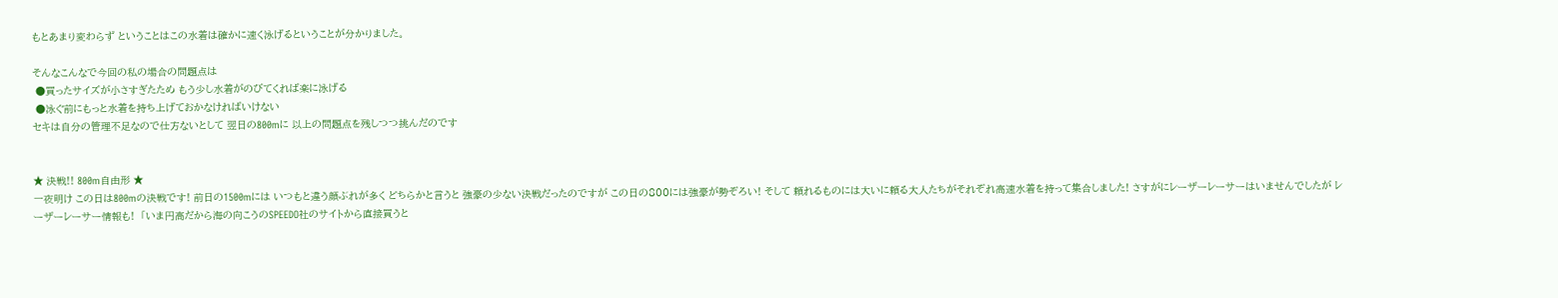もとあまり変わらず ということはこの水着は確かに速く泳げるということが分かりました。

そんなこんなで今回の私の場合の問題点は
 ●買ったサイズが小さすぎたため もう少し水着がのびてくれば楽に泳げる
 ●泳ぐ前にもっと水着を持ち上げておかなければいけない
セキは自分の管理不足なので仕方ないとして 翌日の800mに 以上の問題点を残しつつ挑んだのです


★ 決戦!! 800m自由形 ★
一夜明け この日は800mの決戦です! 前日の1500mには いつもと違う顔ぶれが多く どちらかと言うと 強豪の少ない決戦だったのですが この日の800には強豪が勢ぞろい! そして 頼れるものには大いに頼る大人たちがそれぞれ高速水着を持って集合しました! さすがにレーザーレーサーはいませんでしたが レーザーレーサー情報も!  「いま円高だから海の向こうのSPEEDO社のサイトから直接買うと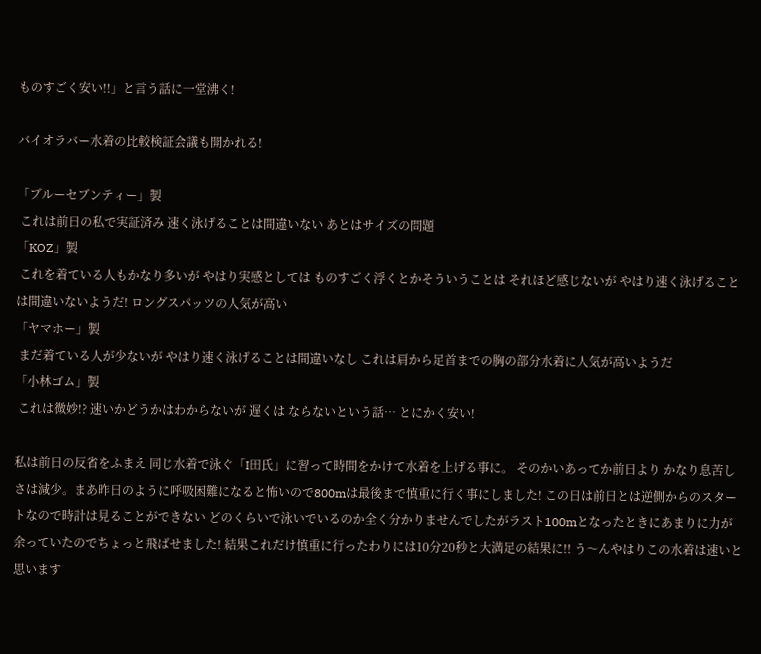ものすごく安い!!」と言う話に一堂沸く!

バイオラバー水着の比較検証会議も開かれる!

「ブルーセブンティー」製
 これは前日の私で実証済み 速く泳げることは間違いない あとはサイズの問題
「KOZ」製
 これを着ている人もかなり多いが やはり実感としては ものすごく浮くとかそういうことは それほど感じないが やはり速く泳げることは間違いないようだ! ロングスパッツの人気が高い
「ヤマホー」製
 まだ着ている人が少ないが やはり速く泳げることは間違いなし これは肩から足首までの胸の部分水着に人気が高いようだ
「小林ゴム」製
 これは微妙!? 速いかどうかはわからないが 遅くは ならないという話… とにかく安い!

私は前日の反省をふまえ 同じ水着で泳ぐ「I田氏」に習って時間をかけて水着を上げる事に。 そのかいあってか前日より かなり息苦しさは減少。まあ昨日のように呼吸困難になると怖いので800mは最後まで慎重に行く事にしました! この日は前日とは逆側からのスタートなので時計は見ることができない どのくらいで泳いでいるのか全く分かりませんでしたがラスト100mとなったときにあまりに力が余っていたのでちょっと飛ばせました! 結果これだけ慎重に行ったわりには10分20秒と大満足の結果に!! う〜んやはりこの水着は速いと思います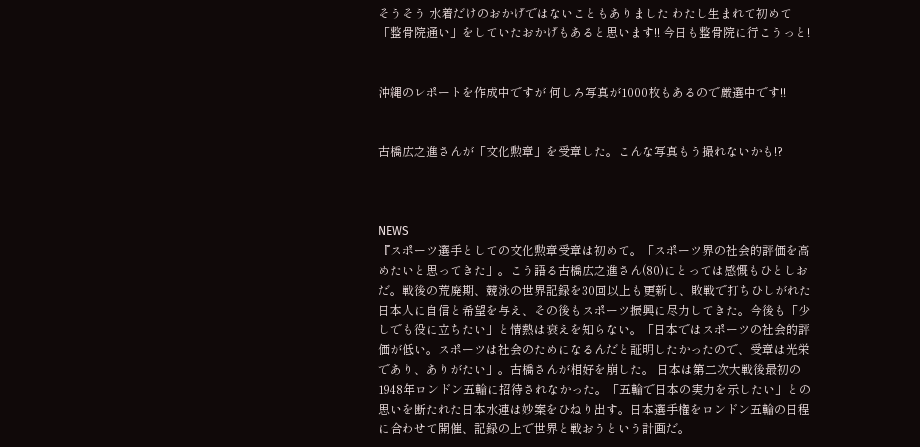そうそう 水着だけのおかげではないこともありました わたし生まれて初めて「整骨院通い」をしていたおかげもあると思います!! 今日も整骨院に行こうっと!


沖縄のレポートを作成中ですが 何しろ写真が1000枚もあるので厳選中です!!


古橋広之進さんが「文化勲章」を受章した。こんな写真もう撮れないかも!?



NEWS
『スポーツ選手としての文化勲章受章は初めて。「スポーツ界の社会的評価を高めたいと思ってきた」。こう語る古橋広之進さん(80)にとっては感慨もひとしおだ。戦後の荒廃期、競泳の世界記録を30回以上も更新し、敗戦で打ちひしがれた日本人に自信と希望を与え、その後もスポーツ振興に尽力してきた。今後も「少しでも役に立ちたい」と情熱は衰えを知らない。「日本ではスポーツの社会的評価が低い。スポーツは社会のためになるんだと証明したかったので、受章は光栄であり、ありがたい」。古橋さんが相好を崩した。 日本は第二次大戦後最初の1948年ロンドン五輪に招待されなかった。「五輪で日本の実力を示したい」との思いを断たれた日本水連は妙案をひねり出す。日本選手権をロンドン五輪の日程に合わせて開催、記録の上で世界と戦おうという計画だ。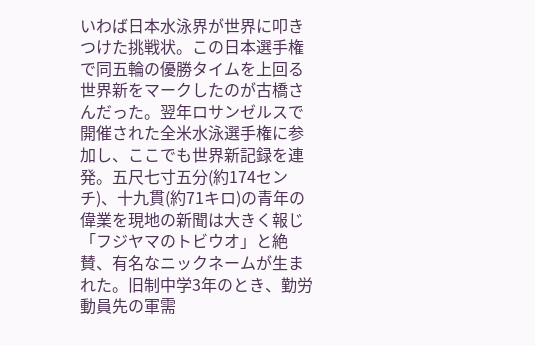いわば日本水泳界が世界に叩きつけた挑戦状。この日本選手権で同五輪の優勝タイムを上回る世界新をマークしたのが古橋さんだった。翌年ロサンゼルスで開催された全米水泳選手権に参加し、ここでも世界新記録を連発。五尺七寸五分(約174センチ)、十九貫(約71キロ)の青年の偉業を現地の新聞は大きく報じ「フジヤマのトビウオ」と絶賛、有名なニックネームが生まれた。旧制中学3年のとき、勤労動員先の軍需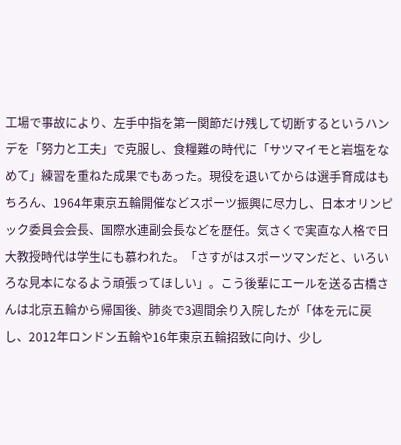工場で事故により、左手中指を第一関節だけ残して切断するというハンデを「努力と工夫」で克服し、食糧難の時代に「サツマイモと岩塩をなめて」練習を重ねた成果でもあった。現役を退いてからは選手育成はもちろん、1964年東京五輪開催などスポーツ振興に尽力し、日本オリンピック委員会会長、国際水連副会長などを歴任。気さくで実直な人格で日大教授時代は学生にも慕われた。「さすがはスポーツマンだと、いろいろな見本になるよう頑張ってほしい」。こう後輩にエールを送る古橋さんは北京五輪から帰国後、肺炎で3週間余り入院したが「体を元に戻し、2012年ロンドン五輪や16年東京五輪招致に向け、少し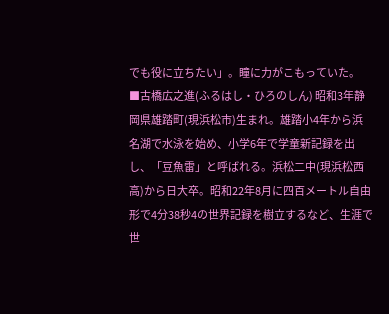でも役に立ちたい」。瞳に力がこもっていた。
■古橋広之進(ふるはし・ひろのしん) 昭和3年静岡県雄踏町(現浜松市)生まれ。雄踏小4年から浜名湖で水泳を始め、小学6年で学童新記録を出し、「豆魚雷」と呼ばれる。浜松二中(現浜松西高)から日大卒。昭和22年8月に四百メートル自由形で4分38秒4の世界記録を樹立するなど、生涯で世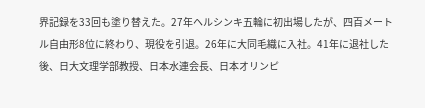界記録を33回も塗り替えた。27年ヘルシンキ五輪に初出場したが、四百メートル自由形8位に終わり、現役を引退。26年に大同毛織に入社。41年に退社した後、日大文理学部教授、日本水連会長、日本オリンピ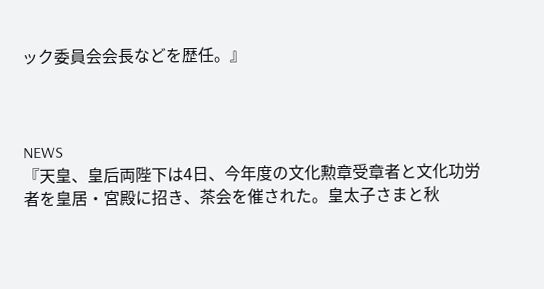ック委員会会長などを歴任。』



NEWS
『天皇、皇后両陛下は4日、今年度の文化勲章受章者と文化功労者を皇居・宮殿に招き、茶会を催された。皇太子さまと秋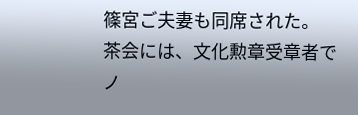篠宮ご夫妻も同席された。 茶会には、文化勲章受章者でノ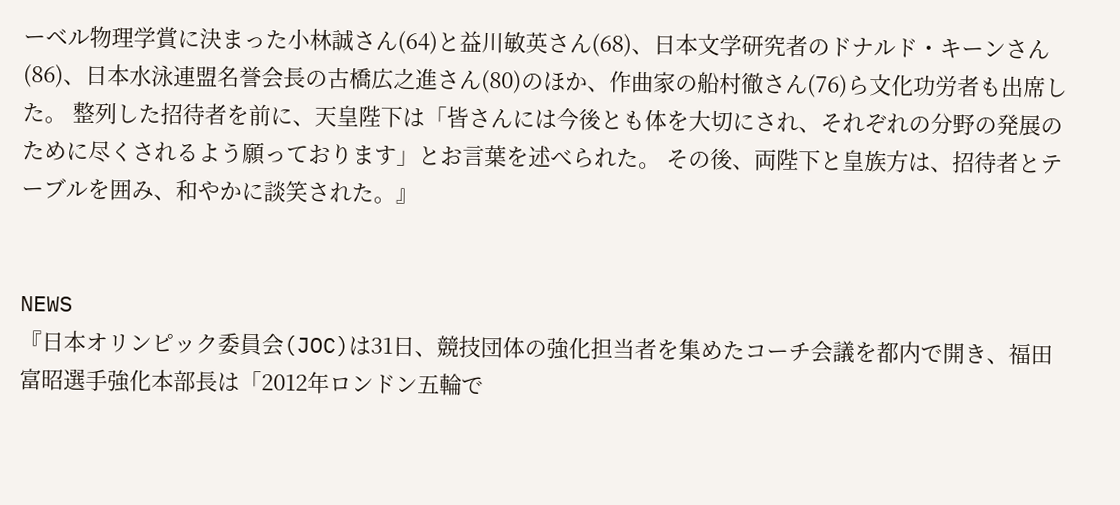ーベル物理学賞に決まった小林誠さん(64)と益川敏英さん(68)、日本文学研究者のドナルド・キーンさん(86)、日本水泳連盟名誉会長の古橋広之進さん(80)のほか、作曲家の船村徹さん(76)ら文化功労者も出席した。 整列した招待者を前に、天皇陛下は「皆さんには今後とも体を大切にされ、それぞれの分野の発展のために尽くされるよう願っております」とお言葉を述べられた。 その後、両陛下と皇族方は、招待者とテーブルを囲み、和やかに談笑された。』


NEWS
『日本オリンピック委員会(JOC)は31日、競技団体の強化担当者を集めたコーチ会議を都内で開き、福田富昭選手強化本部長は「2012年ロンドン五輪で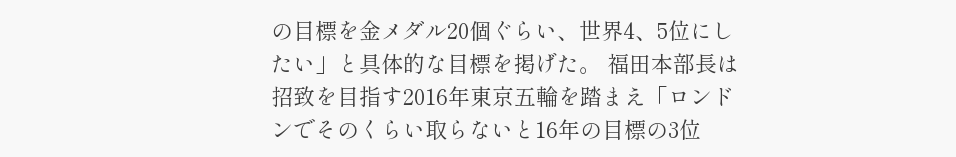の目標を金メダル20個ぐらい、世界4、5位にしたい」と具体的な目標を掲げた。 福田本部長は招致を目指す2016年東京五輪を踏まえ「ロンドンでそのくらい取らないと16年の目標の3位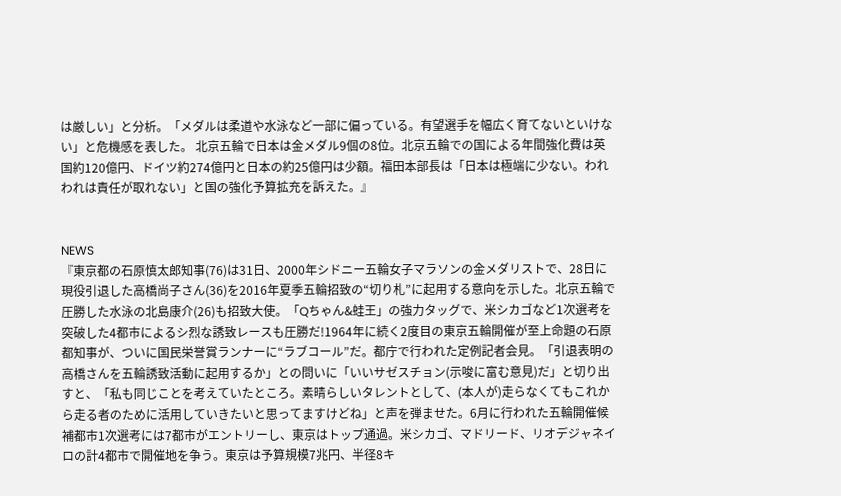は厳しい」と分析。「メダルは柔道や水泳など一部に偏っている。有望選手を幅広く育てないといけない」と危機感を表した。 北京五輪で日本は金メダル9個の8位。北京五輪での国による年間強化費は英国約120億円、ドイツ約274億円と日本の約25億円は少額。福田本部長は「日本は極端に少ない。われわれは責任が取れない」と国の強化予算拡充を訴えた。』


NEWS
『東京都の石原慎太郎知事(76)は31日、2000年シドニー五輪女子マラソンの金メダリストで、28日に現役引退した高橋尚子さん(36)を2016年夏季五輪招致の“切り札”に起用する意向を示した。北京五輪で圧勝した水泳の北島康介(26)も招致大使。「Qちゃん&蛙王」の強力タッグで、米シカゴなど1次選考を突破した4都市によるシ烈な誘致レースも圧勝だ!1964年に続く2度目の東京五輪開催が至上命題の石原都知事が、ついに国民栄誉賞ランナーに“ラブコール”だ。都庁で行われた定例記者会見。「引退表明の高橋さんを五輪誘致活動に起用するか」との問いに「いいサゼスチョン(示唆に富む意見)だ」と切り出すと、「私も同じことを考えていたところ。素晴らしいタレントとして、(本人が)走らなくてもこれから走る者のために活用していきたいと思ってますけどね」と声を弾ませた。6月に行われた五輪開催候補都市1次選考には7都市がエントリーし、東京はトップ通過。米シカゴ、マドリード、リオデジャネイロの計4都市で開催地を争う。東京は予算規模7兆円、半径8キ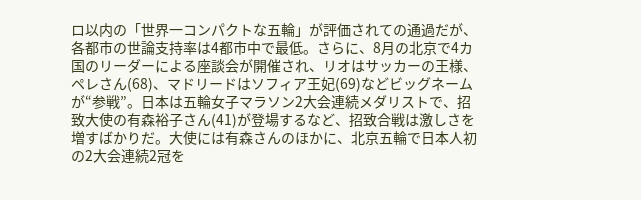ロ以内の「世界一コンパクトな五輪」が評価されての通過だが、各都市の世論支持率は4都市中で最低。さらに、8月の北京で4カ国のリーダーによる座談会が開催され、リオはサッカーの王様、ペレさん(68)、マドリードはソフィア王妃(69)などビッグネームが“参戦”。日本は五輪女子マラソン2大会連続メダリストで、招致大使の有森裕子さん(41)が登場するなど、招致合戦は激しさを増すばかりだ。大使には有森さんのほかに、北京五輪で日本人初の2大会連続2冠を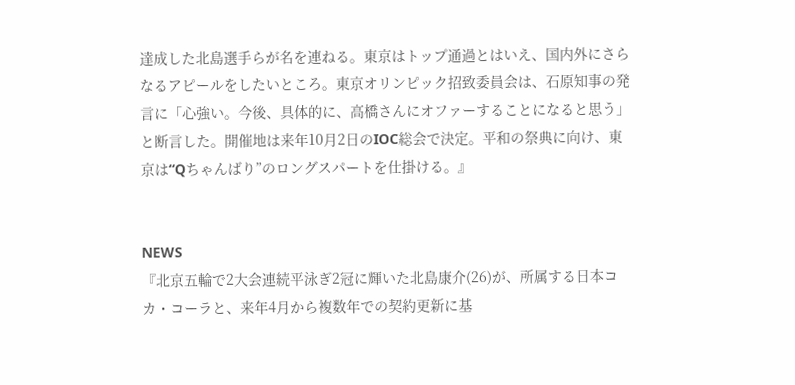達成した北島選手らが名を連ねる。東京はトップ通過とはいえ、国内外にさらなるアピールをしたいところ。東京オリンピック招致委員会は、石原知事の発言に「心強い。今後、具体的に、高橋さんにオファーすることになると思う」と断言した。開催地は来年10月2日のIOC総会で決定。平和の祭典に向け、東京は“Qちゃんばり”のロングスパートを仕掛ける。』


NEWS
『北京五輪で2大会連続平泳ぎ2冠に輝いた北島康介(26)が、所属する日本コカ・コーラと、来年4月から複数年での契約更新に基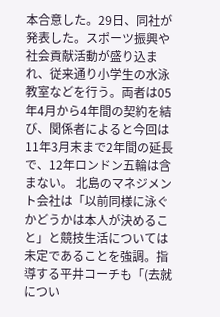本合意した。29日、同社が発表した。スポーツ振興や社会貢献活動が盛り込まれ、従来通り小学生の水泳教室などを行う。両者は05年4月から4年間の契約を結び、関係者によると今回は11年3月末まで2年間の延長で、12年ロンドン五輪は含まない。 北島のマネジメント会社は「以前同様に泳ぐかどうかは本人が決めること」と競技生活については未定であることを強調。指導する平井コーチも「(去就につい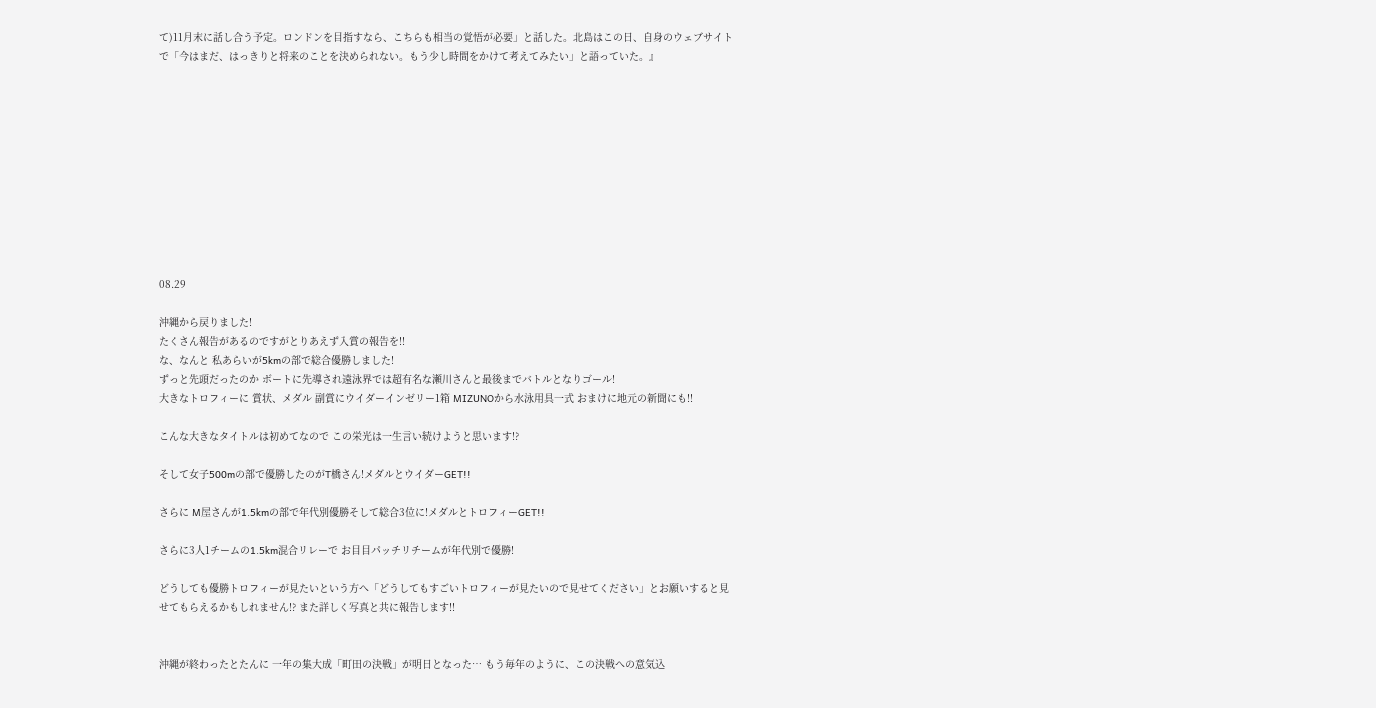て)11月末に話し合う予定。ロンドンを目指すなら、こちらも相当の覚悟が必要」と話した。北島はこの日、自身のウェブサイトで「今はまだ、はっきりと将来のことを決められない。もう少し時間をかけて考えてみたい」と語っていた。』











08.29

沖縄から戻りました!
たくさん報告があるのですがとりあえず入賞の報告を!!
な、なんと 私あらいが5kmの部で総合優勝しました!
ずっと先頭だったのか ボートに先導され遠泳界では超有名な瀬川さんと最後までバトルとなりゴール!
大きなトロフィーに 賞状、メダル 副賞にウイダーインゼリー1箱 MIZUNOから水泳用具一式 おまけに地元の新聞にも!!

こんな大きなタイトルは初めてなので この栄光は一生言い続けようと思います!?

そして女子500mの部で優勝したのがT橋さん!メダルとウイダーGET!!

さらに M屋さんが1.5kmの部で年代別優勝そして総合3位に!メダルとトロフィーGET!!

さらに3人1チームの1.5km混合リレーで お目目パッチリチームが年代別で優勝!

どうしても優勝トロフィーが見たいという方へ「どうしてもすごいトロフィーが見たいので見せてください」とお願いすると見せてもらえるかもしれません!? また詳しく写真と共に報告します!!


沖縄が終わったとたんに 一年の集大成「町田の決戦」が明日となった… もう毎年のように、この決戦への意気込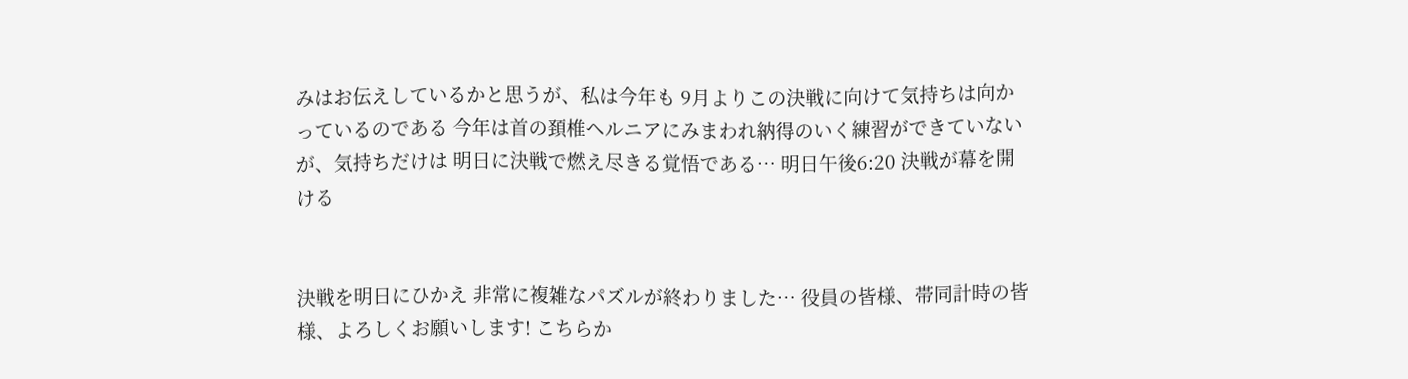みはお伝えしているかと思うが、私は今年も 9月よりこの決戦に向けて気持ちは向かっているのである 今年は首の頚椎ヘルニアにみまわれ納得のいく練習ができていないが、気持ちだけは 明日に決戦で燃え尽きる覚悟である… 明日午後6:20 決戦が幕を開ける


決戦を明日にひかえ 非常に複雑なパズルが終わりました… 役員の皆様、帯同計時の皆様、よろしくお願いします! こちらか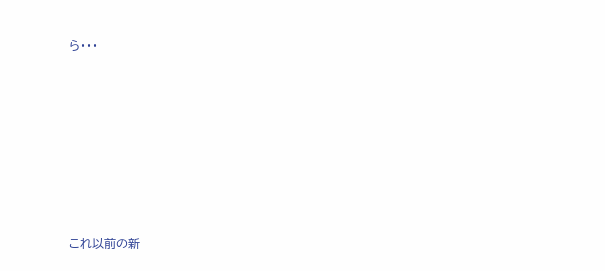ら・・・










これ以前の新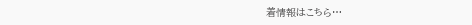着情報はこちら…